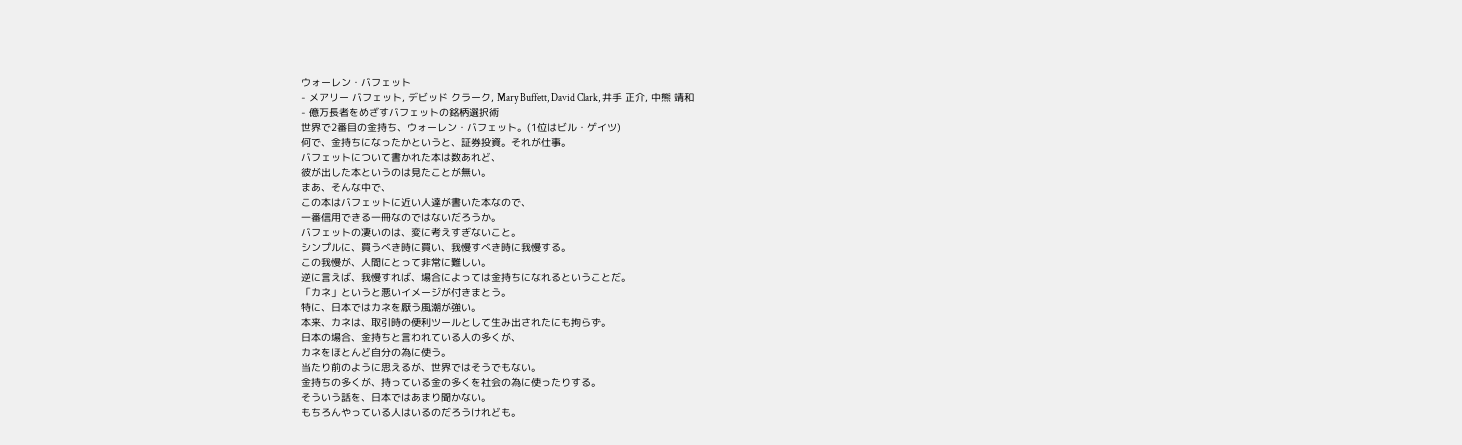ウォーレン・バフェット
- メアリー バフェット, デビッド クラーク, Mary Buffett, David Clark, 井手 正介, 中熊 靖和
- 億万長者をめざすバフェットの銘柄選択術
世界で2番目の金持ち、ウォーレン・バフェット。(1位はビル・ゲイツ)
何で、金持ちになったかというと、証券投資。それが仕事。
バフェットについて書かれた本は数あれど、
彼が出した本というのは見たことが無い。
まあ、そんな中で、
この本はバフェットに近い人達が書いた本なので、
一番信用できる一冊なのではないだろうか。
バフェットの凄いのは、変に考えすぎないこと。
シンプルに、買うべき時に買い、我慢すべき時に我慢する。
この我慢が、人間にとって非常に難しい。
逆に言えば、我慢すれば、場合によっては金持ちになれるということだ。
「カネ」というと悪いイメージが付きまとう。
特に、日本ではカネを厭う風潮が強い。
本来、カネは、取引時の便利ツールとして生み出されたにも拘らず。
日本の場合、金持ちと言われている人の多くが、
カネをほとんど自分の為に使う。
当たり前のように思えるが、世界ではそうでもない。
金持ちの多くが、持っている金の多くを社会の為に使ったりする。
そういう話を、日本ではあまり聞かない。
もちろんやっている人はいるのだろうけれども。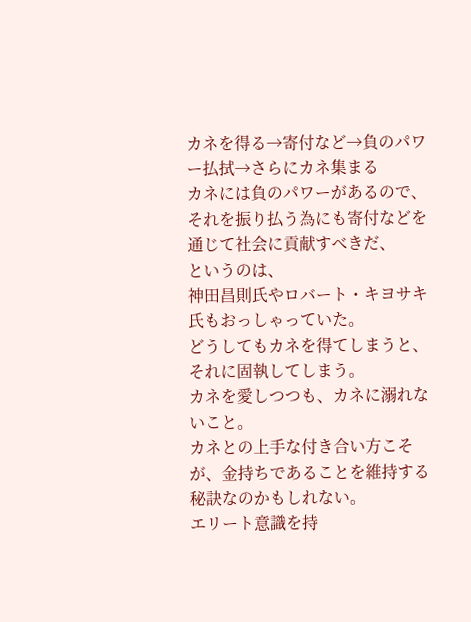カネを得る→寄付など→負のパワー払拭→さらにカネ集まる
カネには負のパワーがあるので、
それを振り払う為にも寄付などを通じて社会に貢献すべきだ、
というのは、
神田昌則氏やロバート・キヨサキ氏もおっしゃっていた。
どうしてもカネを得てしまうと、それに固執してしまう。
カネを愛しつつも、カネに溺れないこと。
カネとの上手な付き合い方こそが、金持ちであることを維持する秘訣なのかもしれない。
エリート意識を持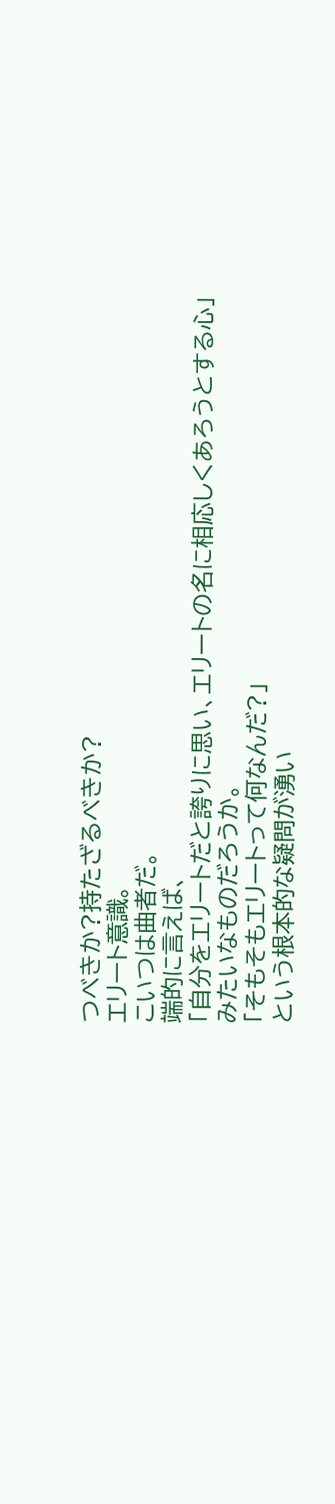つべきか?持たざるべきか?
エリート意識。
こいつは曲者だ。
端的に言えば、
「自分をエリートだと誇りに思い、エリートの名に相応しくあろうとする心」
みたいなものだろうか。
「そもそもエリートって何なんだ?」
という根本的な疑問が湧い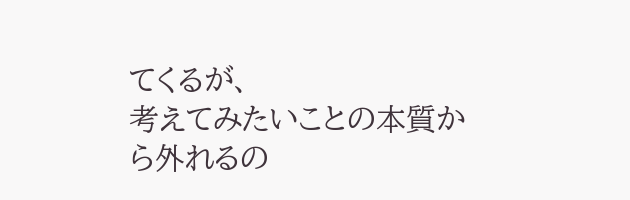てくるが、
考えてみたいことの本質から外れるの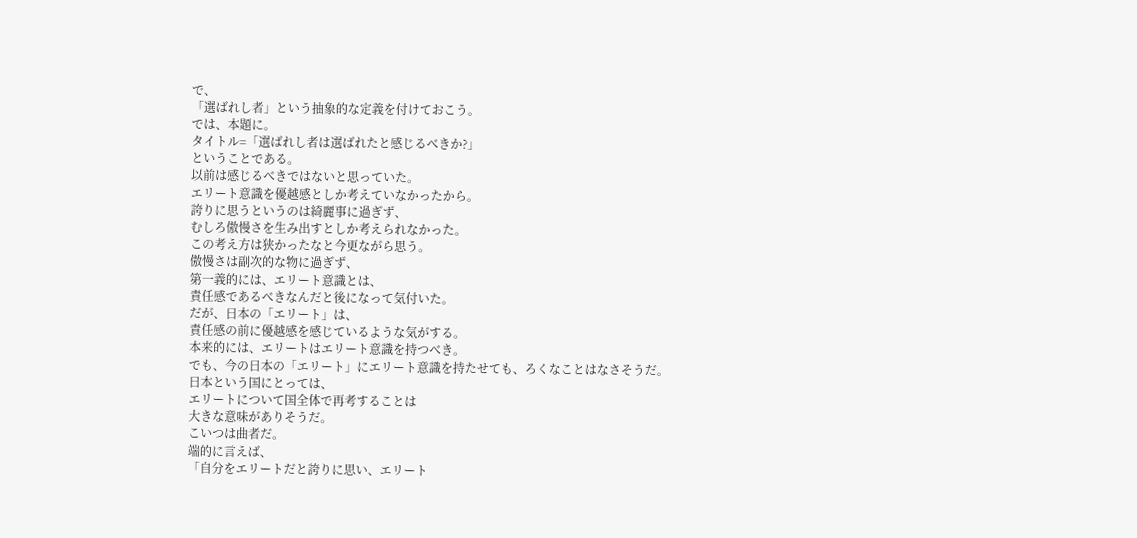で、
「選ばれし者」という抽象的な定義を付けておこう。
では、本題に。
タイトル=「選ばれし者は選ばれたと感じるべきか?」
ということである。
以前は感じるべきではないと思っていた。
エリート意識を優越感としか考えていなかったから。
誇りに思うというのは綺麗事に過ぎず、
むしろ傲慢さを生み出すとしか考えられなかった。
この考え方は狭かったなと今更ながら思う。
傲慢さは副次的な物に過ぎず、
第一義的には、エリート意識とは、
責任感であるべきなんだと後になって気付いた。
だが、日本の「エリート」は、
責任感の前に優越感を感じているような気がする。
本来的には、エリートはエリート意識を持つべき。
でも、今の日本の「エリート」にエリート意識を持たせても、ろくなことはなさそうだ。
日本という国にとっては、
エリートについて国全体で再考することは
大きな意味がありそうだ。
こいつは曲者だ。
端的に言えば、
「自分をエリートだと誇りに思い、エリート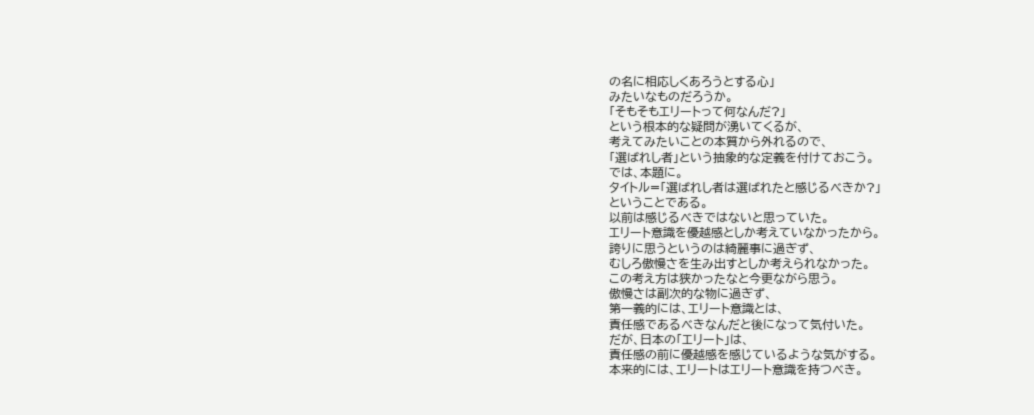の名に相応しくあろうとする心」
みたいなものだろうか。
「そもそもエリートって何なんだ?」
という根本的な疑問が湧いてくるが、
考えてみたいことの本質から外れるので、
「選ばれし者」という抽象的な定義を付けておこう。
では、本題に。
タイトル=「選ばれし者は選ばれたと感じるべきか?」
ということである。
以前は感じるべきではないと思っていた。
エリート意識を優越感としか考えていなかったから。
誇りに思うというのは綺麗事に過ぎず、
むしろ傲慢さを生み出すとしか考えられなかった。
この考え方は狭かったなと今更ながら思う。
傲慢さは副次的な物に過ぎず、
第一義的には、エリート意識とは、
責任感であるべきなんだと後になって気付いた。
だが、日本の「エリート」は、
責任感の前に優越感を感じているような気がする。
本来的には、エリートはエリート意識を持つべき。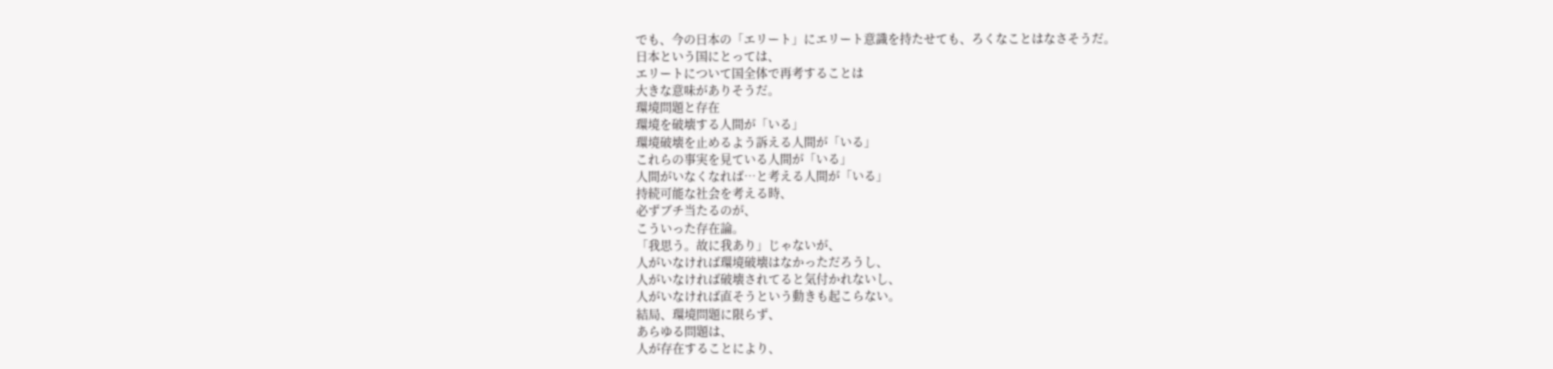でも、今の日本の「エリート」にエリート意識を持たせても、ろくなことはなさそうだ。
日本という国にとっては、
エリートについて国全体で再考することは
大きな意味がありそうだ。
環境問題と存在
環境を破壊する人間が「いる」
環境破壊を止めるよう訴える人間が「いる」
これらの事実を見ている人間が「いる」
人間がいなくなれば…と考える人間が「いる」
持続可能な社会を考える時、
必ずブチ当たるのが、
こういった存在論。
「我思う。故に我あり」じゃないが、
人がいなければ環境破壊はなかっただろうし、
人がいなければ破壊されてると気付かれないし、
人がいなければ直そうという動きも起こらない。
結局、環境問題に限らず、
あらゆる問題は、
人が存在することにより、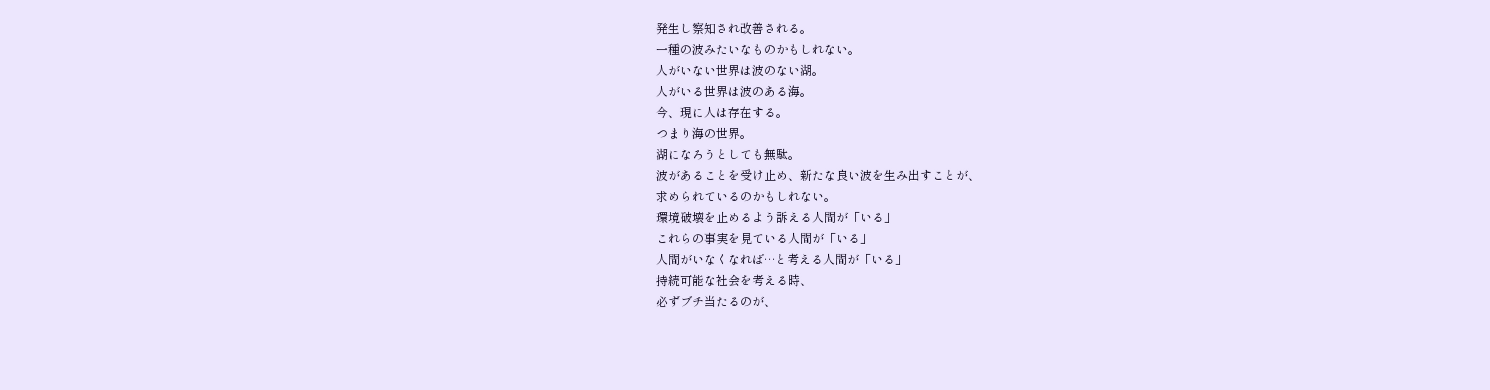発生し察知され改善される。
一種の波みたいなものかもしれない。
人がいない世界は波のない湖。
人がいる世界は波のある海。
今、現に人は存在する。
つまり海の世界。
湖になろうとしても無駄。
波があることを受け止め、新たな良い波を生み出すことが、
求められているのかもしれない。
環境破壊を止めるよう訴える人間が「いる」
これらの事実を見ている人間が「いる」
人間がいなくなれば…と考える人間が「いる」
持続可能な社会を考える時、
必ずブチ当たるのが、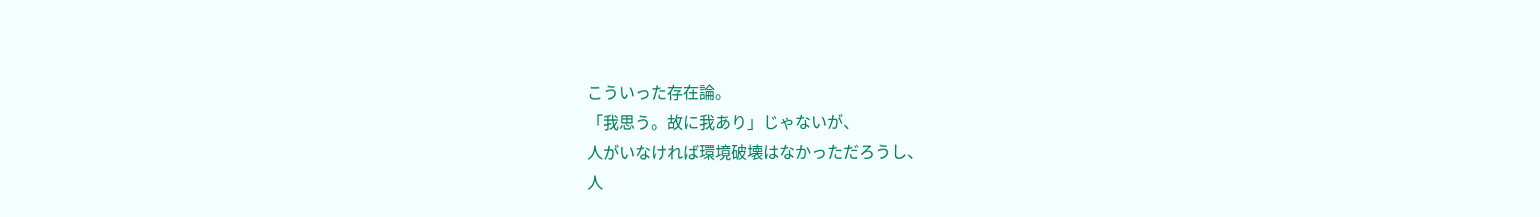こういった存在論。
「我思う。故に我あり」じゃないが、
人がいなければ環境破壊はなかっただろうし、
人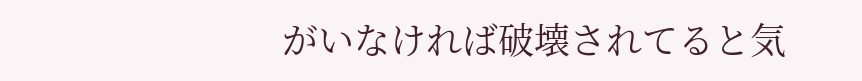がいなければ破壊されてると気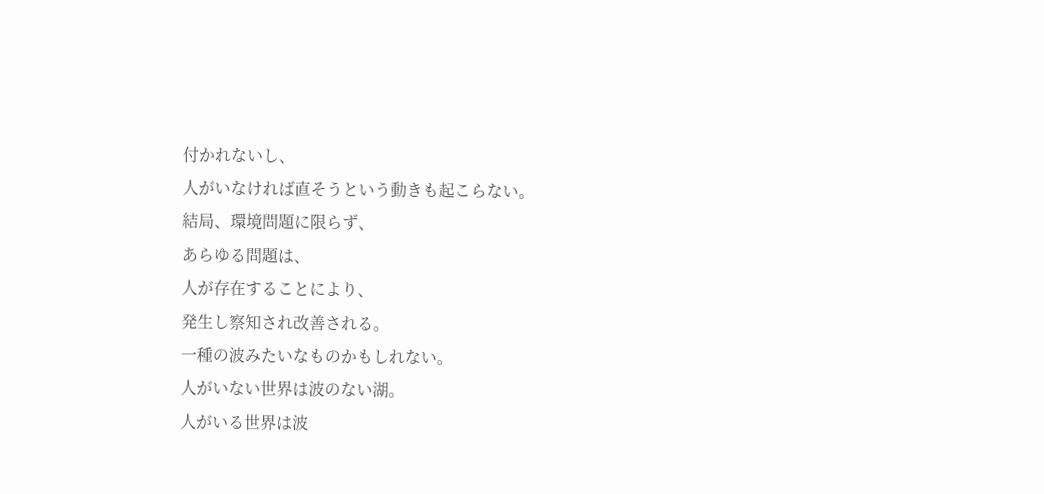付かれないし、
人がいなければ直そうという動きも起こらない。
結局、環境問題に限らず、
あらゆる問題は、
人が存在することにより、
発生し察知され改善される。
一種の波みたいなものかもしれない。
人がいない世界は波のない湖。
人がいる世界は波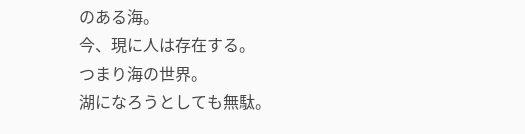のある海。
今、現に人は存在する。
つまり海の世界。
湖になろうとしても無駄。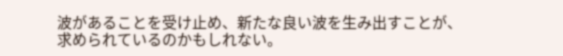波があることを受け止め、新たな良い波を生み出すことが、
求められているのかもしれない。